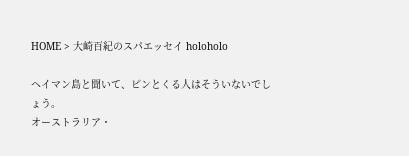HOME > 大崎百紀のスパエッセイ holoholo

ヘイマン島と聞いて、ピンとくる人はそういないでしょう。
オーストラリア・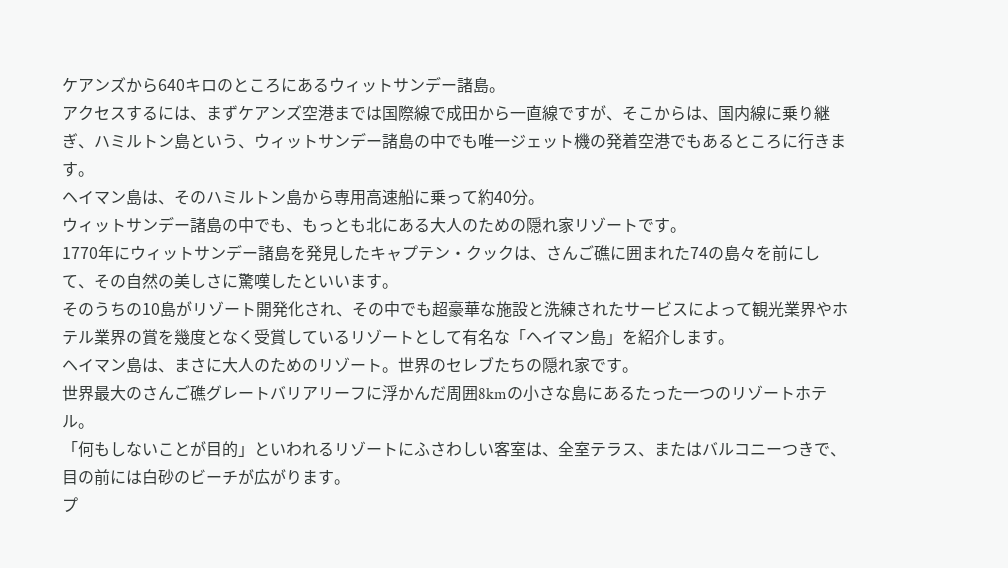ケアンズから640キロのところにあるウィットサンデー諸島。
アクセスするには、まずケアンズ空港までは国際線で成田から一直線ですが、そこからは、国内線に乗り継ぎ、ハミルトン島という、ウィットサンデー諸島の中でも唯一ジェット機の発着空港でもあるところに行きます。
ヘイマン島は、そのハミルトン島から専用高速船に乗って約40分。
ウィットサンデー諸島の中でも、もっとも北にある大人のための隠れ家リゾートです。
1770年にウィットサンデー諸島を発見したキャプテン・クックは、さんご礁に囲まれた74の島々を前にして、その自然の美しさに驚嘆したといいます。
そのうちの10島がリゾート開発化され、その中でも超豪華な施設と洗練されたサービスによって観光業界やホテル業界の賞を幾度となく受賞しているリゾートとして有名な「ヘイマン島」を紹介します。
ヘイマン島は、まさに大人のためのリゾート。世界のセレブたちの隠れ家です。
世界最大のさんご礁グレートバリアリーフに浮かんだ周囲8kmの小さな島にあるたった一つのリゾートホテル。
「何もしないことが目的」といわれるリゾートにふさわしい客室は、全室テラス、またはバルコニーつきで、目の前には白砂のビーチが広がります。
プ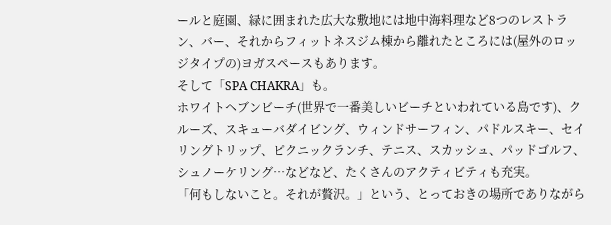ールと庭園、緑に囲まれた広大な敷地には地中海料理など8つのレストラン、バー、それからフィットネスジム棟から離れたところには(屋外のロッジタイプの)ヨガスペースもあります。
そして「SPA CHAKRA」も。
ホワイトヘブンビーチ(世界で一番美しいビーチといわれている島です)、クルーズ、スキューバダイビング、ウィンドサーフィン、パドルスキー、セイリングトリップ、ピクニックランチ、テニス、スカッシュ、パッドゴルフ、シュノーケリング…などなど、たくさんのアクティビティも充実。
「何もしないこと。それが贅沢。」という、とっておきの場所でありながら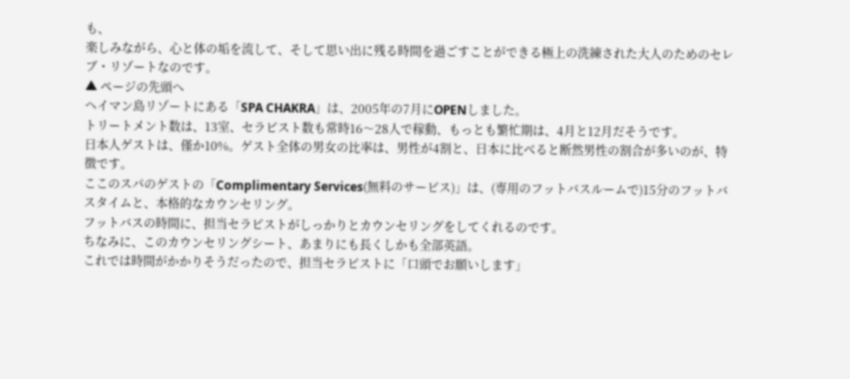も、
楽しみながら、心と体の垢を流して、そして思い出に残る時間を過ごすことができる極上の洗練された大人のためのセレブ・リゾートなのです。
▲ ページの先頭へ
ヘイマン島リゾートにある「SPA CHAKRA」は、2005年の7月にOPENしました。
トリートメント数は、13室、セラピスト数も常時16〜28人で稼動、もっとも繁忙期は、4月と12月だそうです。
日本人ゲストは、僅か10%。ゲスト全体の男女の比率は、男性が4割と、日本に比べると断然男性の割合が多いのが、特徴です。
ここのスパのゲストの「Complimentary Services(無料のサービス)」は、(専用のフットバスルームで)15分のフットバスタイムと、本格的なカウンセリング。
フットバスの時間に、担当セラピストがしっかりとカウンセリングをしてくれるのです。
ちなみに、このカウンセリングシート、あまりにも長くしかも全部英語。
これでは時間がかかりそうだったので、担当セラピストに「口頭でお願いします」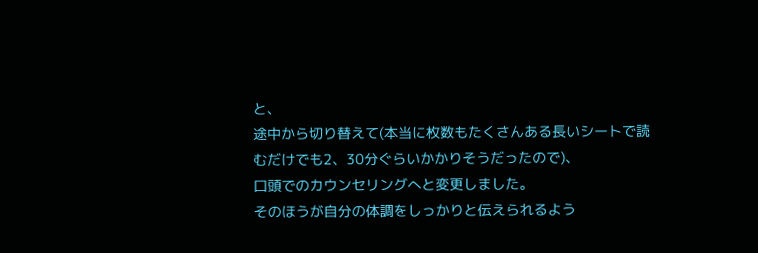と、
途中から切り替えて(本当に枚数もたくさんある長いシートで読むだけでも2、30分ぐらいかかりそうだったので)、
口頭でのカウンセリングへと変更しました。
そのほうが自分の体調をしっかりと伝えられるよう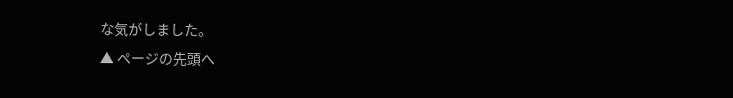な気がしました。
▲ ページの先頭へ